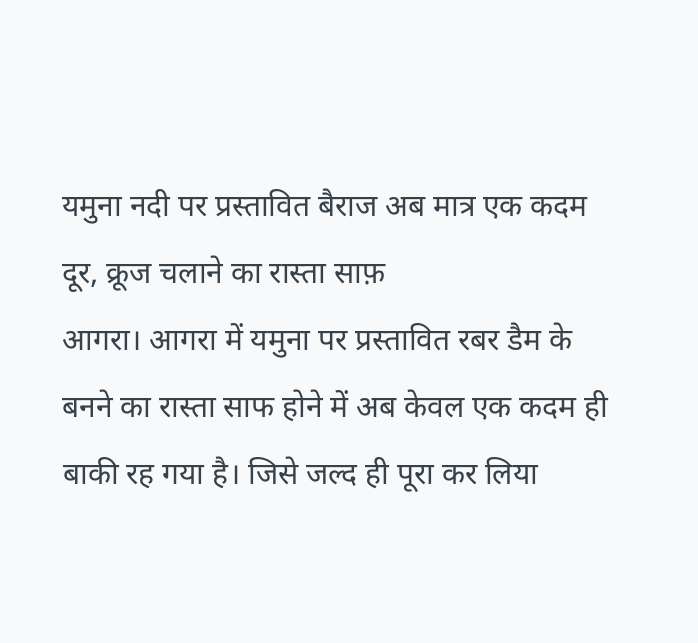यमुना नदी पर प्रस्तावित बैराज अब मात्र एक कदम दूर, क्रूज चलाने का रास्ता साफ़
आगरा। आगरा में यमुना पर प्रस्तावित रबर डैम के बनने का रास्ता साफ होने में अब केवल एक कदम ही बाकी रह गया है। जिसे जल्द ही पूरा कर लिया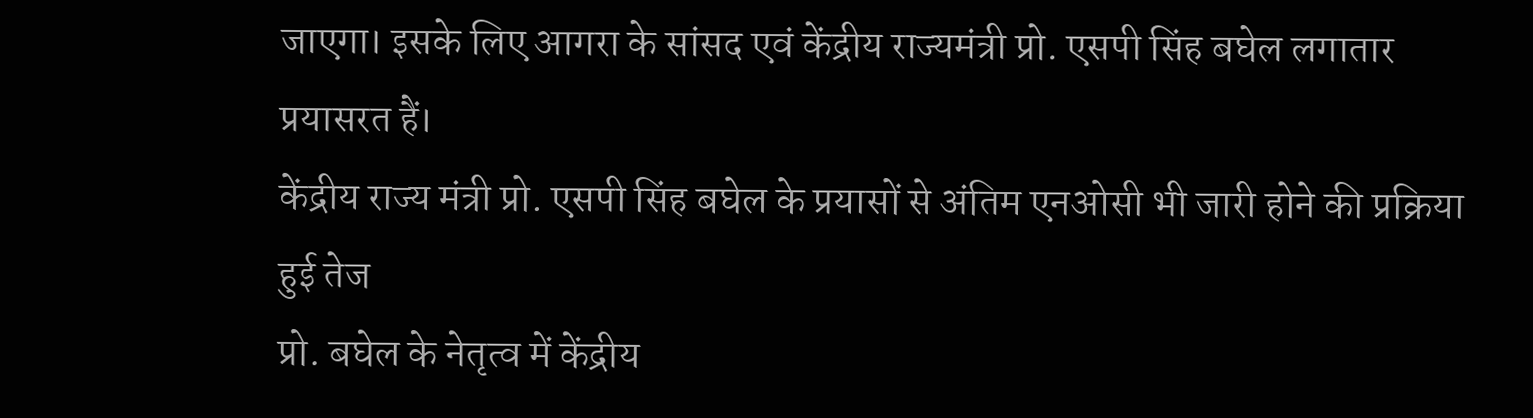जाएगा। इसके लिए आगरा के सांसद एवं केंद्रीय राज्यमंत्री प्रो. एसपी सिंह बघेल लगातार प्रयासरत हैं।
केंद्रीय राज्य मंत्री प्रो. एसपी सिंह बघेल के प्रयासों से अंतिम एनओसी भी जारी होने की प्रक्रिया हुई तेज
प्रो. बघेल के नेतृत्व में केंद्रीय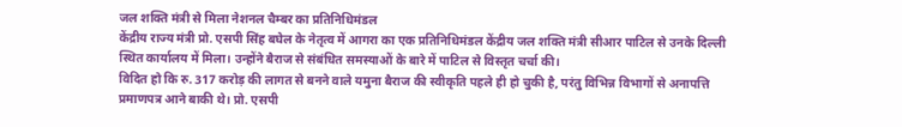जल शक्ति मंत्री से मिला नेशनल चैम्बर का प्रतिनिधिमंडल
केंद्रीय राज्य मंत्री प्रो. एसपी सिंह बघेल के नेतृत्व में आगरा का एक प्रतिनिधिमंडल केंद्रीय जल शक्ति मंत्री सीआर पाटिल से उनके दिल्ली स्थित कार्यालय में मिला। उन्होंने बैराज से संबंधित समस्याओं के बारे में पाटिल से विस्तृत चर्चा की।
विदित हो कि रु. 317 करोड़ की लागत से बनने वाले यमुना बैराज की स्वीकृति पहले ही हो चुकी है, परंतु विभिन्न विभागों से अनापत्ति प्रमाणपत्र आने बाकी थे। प्रो. एसपी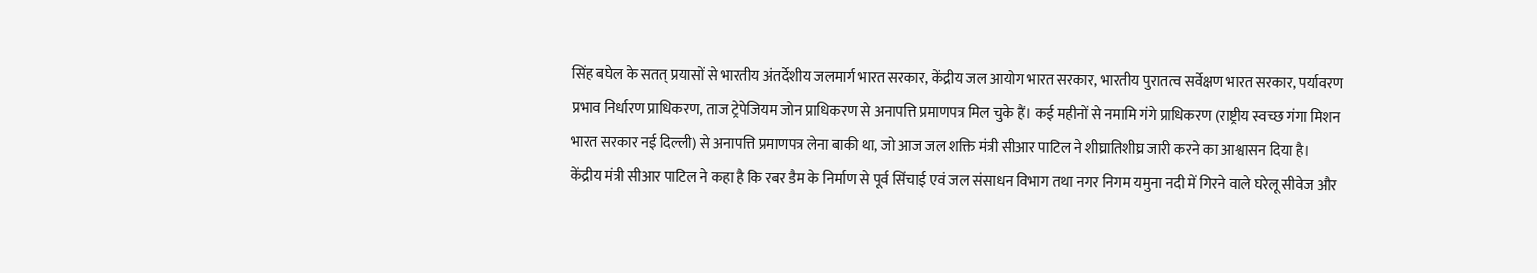सिंह बघेल के सतत् प्रयासों से भारतीय अंतर्देशीय जलमार्ग भारत सरकार, केंद्रीय जल आयोग भारत सरकार, भारतीय पुरातत्व सर्वेक्षण भारत सरकार, पर्यावरण प्रभाव निर्धारण प्राधिकरण, ताज ट्रेपेजियम जोन प्राधिकरण से अनापत्ति प्रमाणपत्र मिल चुके हैं। कई महीनों से नमामि गंगे प्राधिकरण (राष्ट्रीय स्वच्छ गंगा मिशन भारत सरकार नई दिल्ली) से अनापत्ति प्रमाणपत्र लेना बाकी था, जो आज जल शक्ति मंत्री सीआर पाटिल ने शीघ्रातिशीघ्र जारी करने का आश्वासन दिया है।
केंद्रीय मंत्री सीआर पाटिल ने कहा है कि रबर डैम के निर्माण से पूर्व सिंचाई एवं जल संसाधन विभाग तथा नगर निगम यमुना नदी में गिरने वाले घरेलू सीवेज और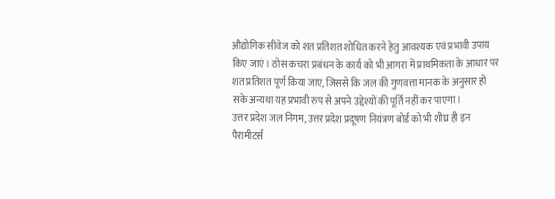औद्योगिक सीवेज को शत प्रतिशत शोधित करने हेतु आवश्यक एवं प्रभावी उपाय किए जाएं। ठोस कचरा प्रबंधन के कार्य को भी आगरा में प्राथमिकता के आधार पर शत प्रतिशत पूर्ण किया जाए, जिससे कि जल की गुणवत्ता मानक के अनुसार हो सके अन्यथा यह प्रभावी रुप से अपने उद्देश्यों की पूर्ति नहीं कर पाएगा।
उत्तर प्रदेश जल निगम, उत्तर प्रदेश प्रदूषण नियंत्रण बोर्ड को भी शीघ्र ही इन पैरामीटर्स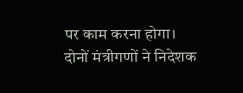पर काम करना होगा।
दोनों मंत्रीगणों ने निदेशक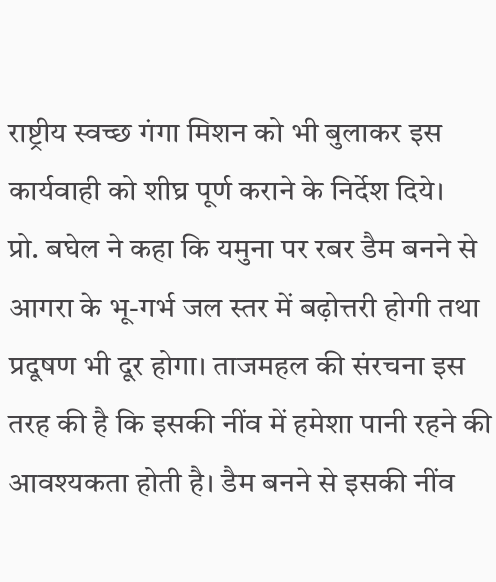राष्ट्रीय स्वच्छ गंगा मिशन को भी बुलाकर इस कार्यवाही को शीघ्र पूर्ण कराने के निर्देश दिये।
प्रो. बघेल ने कहा कि यमुना पर रबर डैम बनने से आगरा के भू-गर्भ जल स्तर में बढ़ोत्तरी होगी तथा प्रदूषण भी दूर होगा। ताजमहल की संरचना इस तरह की है कि इसकी नींव में हमेशा पानी रहने की आवश्यकता होती है। डैम बनने से इसकी नींव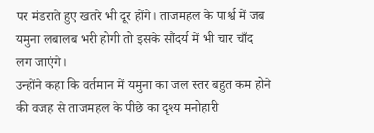पर मंडराते हुए खतरे भी दूर होंगे। ताजमहल के पार्श्व में जब यमुना लबालब भरी होगी तो इसके सौंदर्य में भी चार चाँद लग जाएंगे।
उन्होंने कहा कि वर्तमान में यमुना का जल स्तर बहुत कम होने की वजह से ताजमहल के पीछे का दृश्य मनोहारी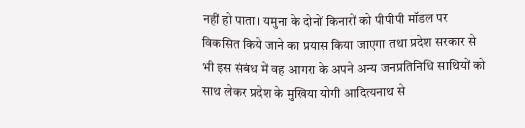नहीं हो पाता। यमुना के दोनों किनारों को पीपीपी मॉडल पर विकसित किये जाने का प्रयास किया जाएगा तथा प्रदेश सरकार से भी इस संबंध में वह आगरा के अपने अन्य जनप्रतिनिधि साथियों को साथ लेकर प्रदेश के मुखिया योगी आदित्यनाथ से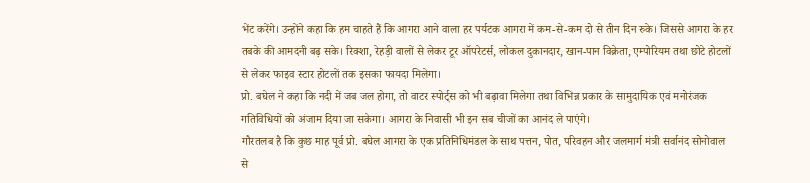भेंट करेंगे। उन्होंने कहा कि हम चाहते हैं कि आगरा आने वाला हर पर्यटक आगरा में कम-से-कम दो से तीन दिन रुके। जिससे आगरा के हर तबके की आमदनी बढ़ सके। रिक्शा, रेहड़ी वालों से लेकर टूर ऑपरेटर्स, लोकल दुकानदार, खान-पान विक्रेता, एम्पोरियम तथा छोटे होटलों से लेकर फाइव स्टार होटलों तक इसका फायदा मिलेगा।
प्रो. बघेल ने कहा कि नदी में जब जल होगा, तो वाटर स्पोर्ट्स को भी बढ़ावा मिलेगा तथा विभिन्न प्रकार के सामुदायिक एवं मनोरंजक गतिविधियों को अंजाम दिया जा सकेगा। आगरा के निवासी भी इन सब चीजों का आनंद ले पाएंगे।
गौरतलब है कि कुछ माह पूर्व प्रो. बघेल आगरा के एक प्रतिनिधिमंडल के साथ पत्तन, पोत, परिवहन और जलमार्ग मंत्री सर्वानंद सोनोवाल से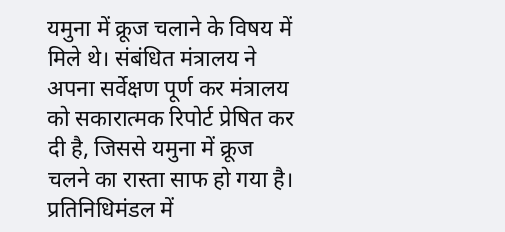यमुना में क्रूज चलाने के विषय में मिले थे। संबंधित मंत्रालय ने अपना सर्वेक्षण पूर्ण कर मंत्रालय को सकारात्मक रिपोर्ट प्रेषित कर दी है, जिससे यमुना में क्रूज चलने का रास्ता साफ हो गया है।
प्रतिनिधिमंडल में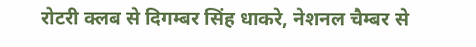रोटरी क्लब से दिगम्बर सिंह धाकरे, नेशनल चैम्बर से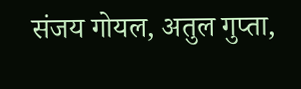संजय गोयल, अतुल गुप्ता,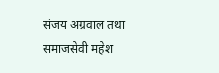संजय अग्रवाल तथा समाजसेवी महेश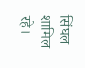सिंघल शामिल रहे।